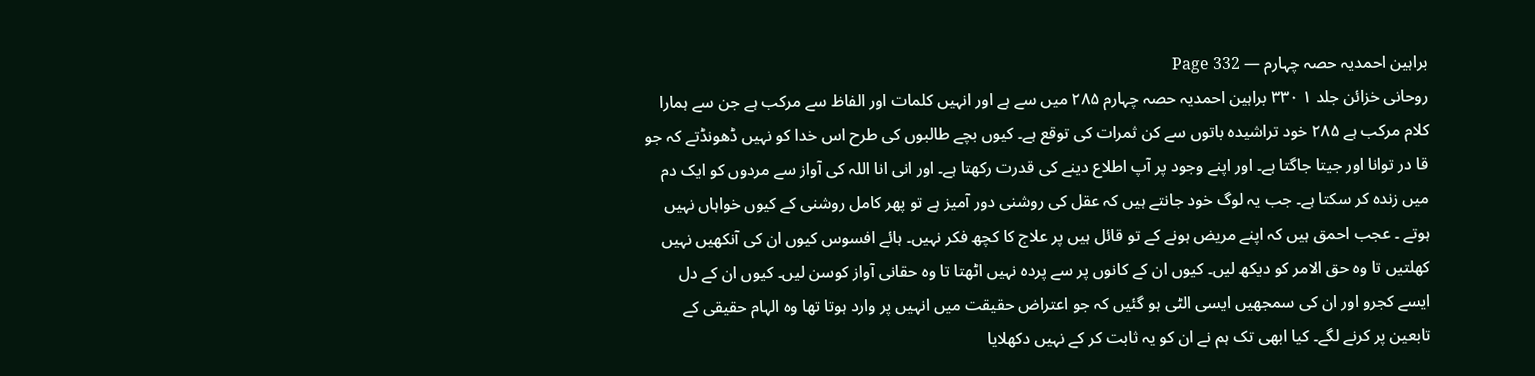براہین احمدیہ حصہ چہارم — Page 332
روحانی خزائن جلد ۱ ۳۳۰ براہین احمدیہ حصہ چہارم ۲۸۵ میں سے ہے اور انہیں کلمات اور الفاظ سے مرکب ہے جن سے ہمارا کلام مرکب ہے ۲۸۵ خود تراشیدہ باتوں سے کن ثمرات کی توقع ہے۔ کیوں بچے طالبوں کی طرح اس خدا کو نہیں ڈھونڈتے کہ جو قا در توانا اور جیتا جاگتا ہے۔ اور اپنے وجود پر آپ اطلاع دینے کی قدرت رکھتا ہے۔ اور انی انا اللہ کی آواز سے مردوں کو ایک دم میں زندہ کر سکتا ہے۔ جب یہ لوگ خود جانتے ہیں کہ عقل کی روشنی دور آمیز ہے تو پھر کامل روشنی کے کیوں خواہاں نہیں ہوتے ۔ عجب احمق ہیں کہ اپنے مریض ہونے کے تو قائل ہیں پر علاج کا کچھ فکر نہیں۔ ہائے افسوس کیوں ان کی آنکھیں نہیں کھلتیں تا وہ حق الامر کو دیکھ لیں۔ کیوں ان کے کانوں پر سے پردہ نہیں اٹھتا تا وہ حقانی آواز کوسن لیں۔ کیوں ان کے دل ایسے کجرو اور ان کی سمجھیں ایسی الٹی ہو گئیں کہ جو اعتراض حقیقت میں انہیں پر وارد ہوتا تھا وہ الہام حقیقی کے تابعین پر کرنے لگے۔ کیا ابھی تک ہم نے ان کو یہ ثابت کر کے نہیں دکھلایا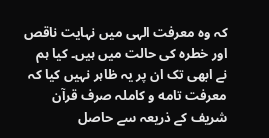کہ وہ معرفت الہی میں نہایت ناقص اور خطرہ کی حالت میں ہیں۔ کیا ہم نے ابھی تک ان پر یہ ظاہر نہیں کیا کہ معرفت تامه و کاملہ صرف قرآن شریف کے ذریعہ سے حاصل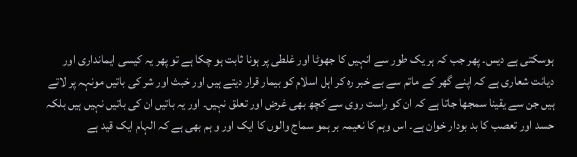ہوسکتی ہے دیس۔ پھر جب کہ ہر یک طور سے انہیں کا جھوٹا اور غلطی پر ہونا ثابت ہو چکا ہے تو پھر یہ کیسی ایمانداری اور دیانت شعاری ہے کہ اپنے گھر کے ماتم سے بے خبر رہ کر اہل اسلام کو بیمار قرار دیتے ہیں اور خبث اور شر کی باتیں مونہہ پر لاتے ہیں جن سے یقینا سمجھا جاتا ہے کہ ان کو راست روی سے کچھ بھی غرض اور تعلق نہیں۔ اور یہ باتیں ان کی باتیں نہیں ہیں بلکہ حسد اور تعصب کا بد بودار خوان ہے۔ اس وہم کا نعیمہ بر ہمو سماج والوں کا ایک اور و ہم بھی ہے کہ الہام ایک قید ہے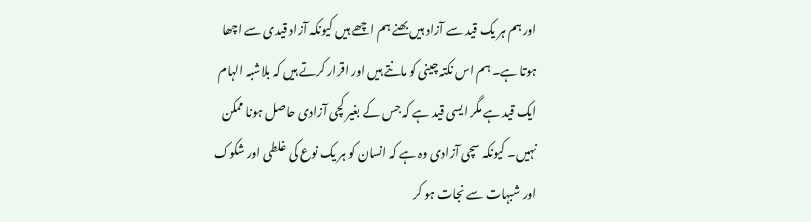اور ہم ہر یک قید سے آزاد ہیں بھنے ہم اچھے ہیں کیونکہ آزاد قیدی سے اچھا ہوتا ہے۔ ہم اس نکتہ چینی کو مانتے ہیں اور اقرار کرتے ہیں کہ بلاشبہ الہام ایک قید ہے مگر ایسی قید ہے کہ جس کے بغیر کچی آزادی حاصل ہونا ممکن نہیں۔ کیونکہ سچی آزادی وہ ہے کہ انسان کو ہر یک نوع کی غلطی اور شکوک اور شبہات سے نجات ہو کر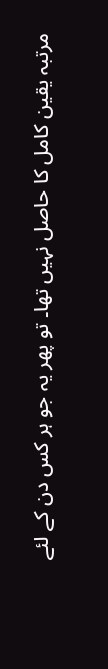مرتبہ یقین کامل کا حاصل نہیں تھا۔ تو پھر یہ جو ہر کس دن کے لئے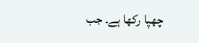چھپا رکھا ہے۔ جب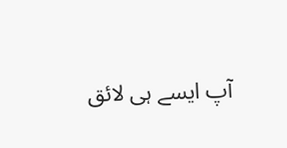آپ ایسے ہی لائق